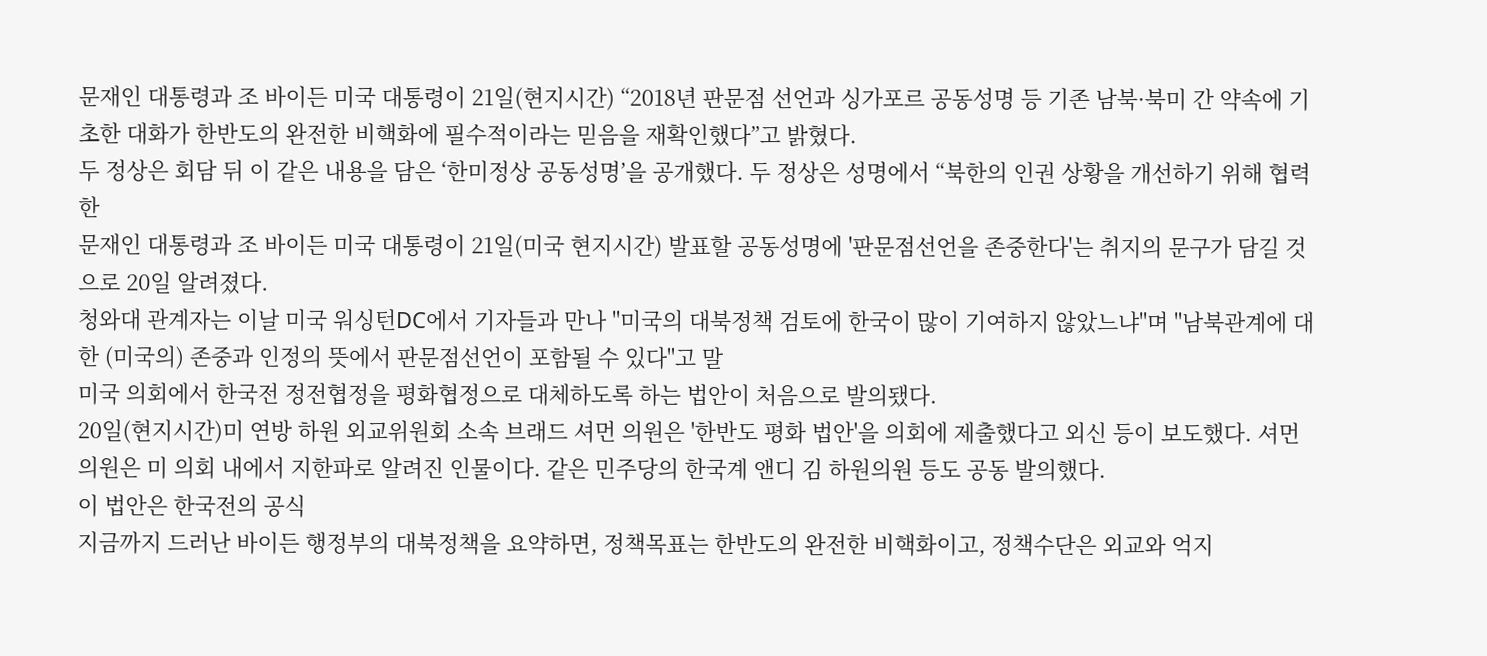문재인 대통령과 조 바이든 미국 대통령이 21일(현지시간) “2018년 판문점 선언과 싱가포르 공동성명 등 기존 남북·북미 간 약속에 기초한 대화가 한반도의 완전한 비핵화에 필수적이라는 믿음을 재확인했다”고 밝혔다.
두 정상은 회담 뒤 이 같은 내용을 담은 ‘한미정상 공동성명’을 공개했다. 두 정상은 성명에서 “북한의 인권 상황을 개선하기 위해 협력한
문재인 대통령과 조 바이든 미국 대통령이 21일(미국 현지시간) 발표할 공동성명에 '판문점선언을 존중한다'는 취지의 문구가 담길 것으로 20일 알려졌다.
청와대 관계자는 이날 미국 워싱턴DC에서 기자들과 만나 "미국의 대북정책 검토에 한국이 많이 기여하지 않았느냐"며 "남북관계에 대한 (미국의) 존중과 인정의 뜻에서 판문점선언이 포함될 수 있다"고 말
미국 의회에서 한국전 정전협정을 평화협정으로 대체하도록 하는 법안이 처음으로 발의됐다.
20일(현지시간)미 연방 하원 외교위원회 소속 브래드 셔먼 의원은 '한반도 평화 법안'을 의회에 제출했다고 외신 등이 보도했다. 셔먼 의원은 미 의회 내에서 지한파로 알려진 인물이다. 같은 민주당의 한국계 앤디 김 하원의원 등도 공동 발의했다.
이 법안은 한국전의 공식
지금까지 드러난 바이든 행정부의 대북정책을 요약하면, 정책목표는 한반도의 완전한 비핵화이고, 정책수단은 외교와 억지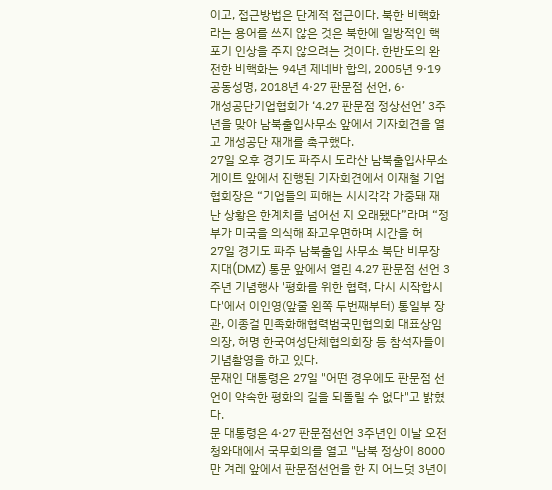이고, 접근방법은 단계적 접근이다. 북한 비핵화라는 용어를 쓰지 않은 것은 북한에 일방적인 핵포기 인상을 주지 않으려는 것이다. 한반도의 완전한 비핵화는 94년 제네바 합의, 2005년 9·19 공동성명, 2018년 4·27 판문점 선언, 6·
개성공단기업협회가 ‘4.27 판문점 정상선언’ 3주년을 맞아 남북출입사무소 앞에서 기자회견을 열고 개성공단 재개를 촉구했다.
27일 오후 경기도 파주시 도라산 남북출입사무소 게이트 앞에서 진행된 기자회견에서 이재철 기업협회장은 “기업들의 피해는 시시각각 가중돼 재난 상황은 한계치를 넘어선 지 오래됐다”라며 “정부가 미국을 의식해 좌고우면하며 시간을 허
27일 경기도 파주 남북출입 사무소 북단 비무장지대(DMZ) 통문 앞에서 열린 4.27 판문점 선언 3주년 기념행사 '평화를 위한 협력, 다시 시작합시다'에서 이인영(앞줄 왼쪽 두번째부터) 통일부 장관, 이종걸 민족화해협력범국민협의회 대표상임의장, 허명 한국여성단체협의회장 등 참석자들이 기념촬영을 하고 있다.
문재인 대통령은 27일 "어떤 경우에도 판문점 선언이 약속한 평화의 길을 되돌릴 수 없다"고 밝혔다.
문 대통령은 4·27 판문점선언 3주년인 이날 오전 청와대에서 국무회의를 열고 "남북 정상이 8000만 겨레 앞에서 판문점선언을 한 지 어느덧 3년이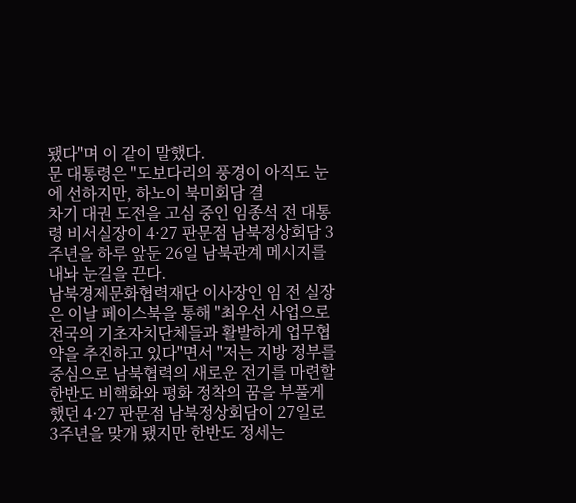됐다"며 이 같이 말했다.
문 대통령은 "도보다리의 풍경이 아직도 눈에 선하지만, 하노이 북미회담 결
차기 대권 도전을 고심 중인 임종석 전 대통령 비서실장이 4·27 판문점 남북정상회담 3주년을 하루 앞둔 26일 남북관계 메시지를 내놔 눈길을 끈다.
남북경제문화협력재단 이사장인 임 전 실장은 이날 페이스북을 통해 "최우선 사업으로 전국의 기초자치단체들과 활발하게 업무협약을 추진하고 있다"면서 "저는 지방 정부를 중심으로 남북협력의 새로운 전기를 마련할
한반도 비핵화와 평화 정착의 꿈을 부풀게했던 4·27 판문점 남북정상회담이 27일로 3주년을 맞개 됐지만 한반도 정세는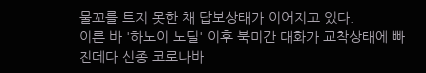물꼬를 트지 못한 채 답보상태가 이어지고 있다.
이른 바 '하노이 노딜' 이후 북미간 대화가 교착상태에 빠진데다 신종 코로나바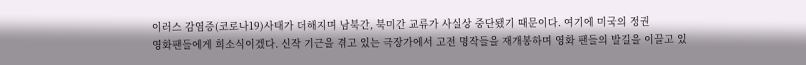이러스 감염증(코로나19)사태가 더해지며 남북간, 북미간 교류가 사실상 중단됐기 때문이다. 여기에 미국의 정권
영화팬들에게 희소식이겠다. 신작 기근을 겪고 있는 극장가에서 고전 명작들을 재개봉하며 영화 팬들의 발길을 이끌고 있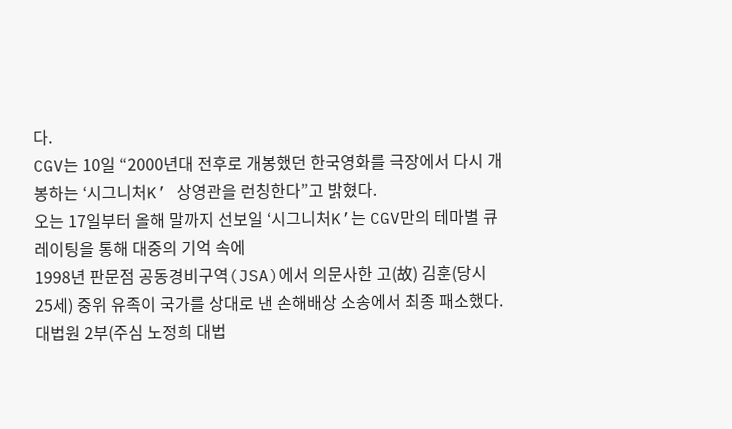다.
CGV는 10일 “2000년대 전후로 개봉했던 한국영화를 극장에서 다시 개봉하는 ‘시그니처K’ 상영관을 런칭한다”고 밝혔다.
오는 17일부터 올해 말까지 선보일 ‘시그니처K’는 CGV만의 테마별 큐레이팅을 통해 대중의 기억 속에
1998년 판문점 공동경비구역(JSA)에서 의문사한 고(故) 김훈(당시 25세) 중위 유족이 국가를 상대로 낸 손해배상 소송에서 최종 패소했다.
대법원 2부(주심 노정희 대법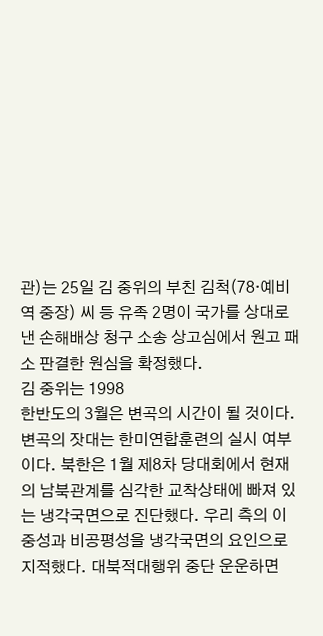관)는 25일 김 중위의 부친 김척(78·예비역 중장) 씨 등 유족 2명이 국가를 상대로 낸 손해배상 청구 소송 상고심에서 원고 패소 판결한 원심을 확정했다.
김 중위는 1998
한반도의 3월은 변곡의 시간이 될 것이다. 변곡의 잣대는 한미연합훈련의 실시 여부이다. 북한은 1월 제8차 당대회에서 현재의 남북관계를 심각한 교착상태에 빠져 있는 냉각국면으로 진단했다. 우리 측의 이중성과 비공평성을 냉각국면의 요인으로 지적했다. 대북적대행위 중단 운운하면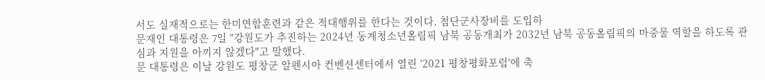서도 실재적으로는 한미연합훈련과 같은 적대행위를 한다는 것이다. 첨단군사장비를 도입하
문재인 대통령은 7일 "강원도가 추진하는 2024년 동계청소년올림픽 남북 공동개최가 2032년 남북 공동올림픽의 마중물 역할을 하도록 관심과 지원을 아끼지 않겠다"고 말했다.
문 대통령은 이날 강원도 평창군 알펜시아 컨벤션센터에서 열린 '2021 평창평화포럼'에 축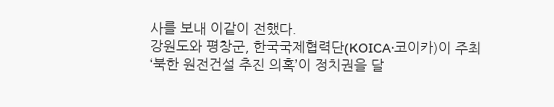사를 보내 이같이 전했다.
강원도와 평창군, 한국국제협력단(KOICA·코이카)이 주최
‘북한 원전건설 추진 의혹’이 정치권을 달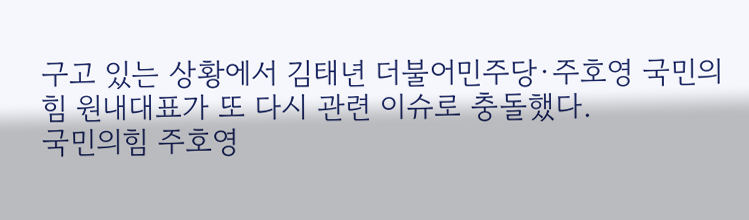구고 있는 상황에서 김태년 더불어민주당·주호영 국민의힘 원내대표가 또 다시 관련 이슈로 충돌했다.
국민의힘 주호영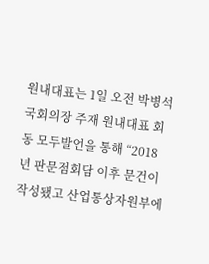원내대표는 1일 오전 박병석 국회의장 주재 원내대표 회동 모두발언을 통해 “2018년 판문점회담 이후 문건이 작성됐고 산업통상자원부에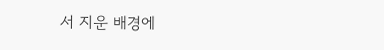서 지운 배경에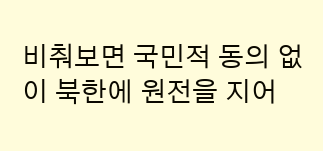비춰보면 국민적 동의 없이 북한에 원전을 지어